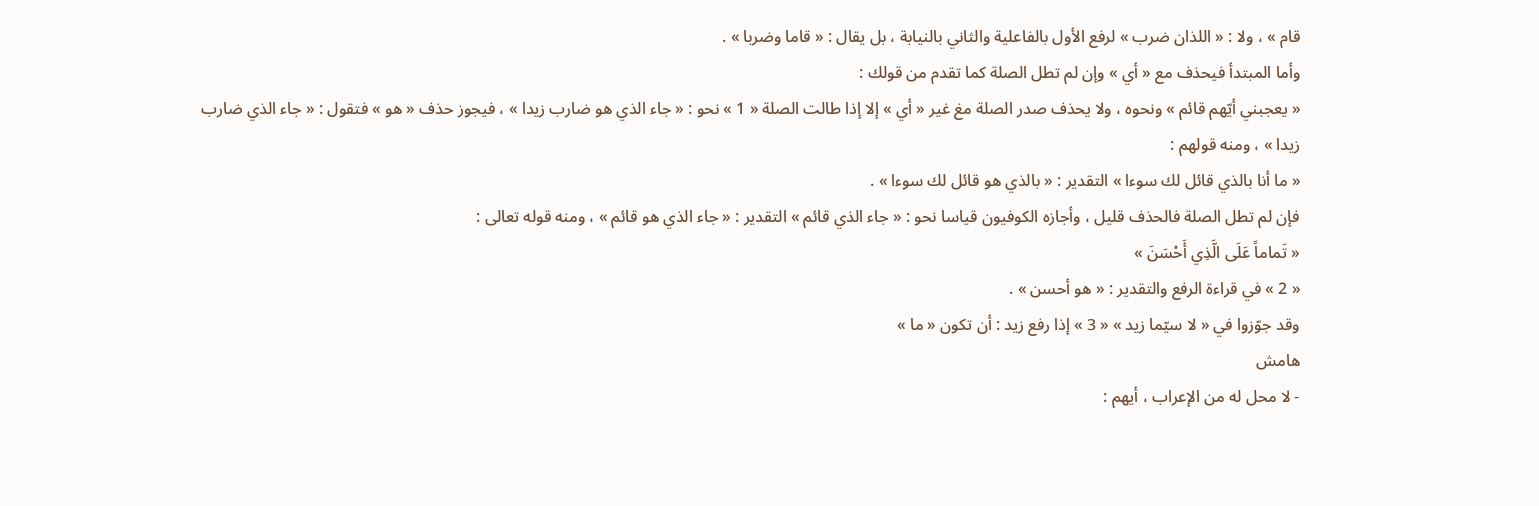قام » ، ولا : « اللذان ضرب » لرفع الأول بالفاعلية والثاني بالنيابة ، بل يقال : « قاما وضربا » .
وأما المبتدأ فيحذف مع « أي » وإن لم تطل الصلة كما تقدم من قولك :
« يعجبني أيّهم قائم » ونحوه ، ولا يحذف صدر الصلة مغ غير « أي » إلا إذا طالت الصلة « 1 » نحو : « جاء الذي هو ضارب زيدا » ، فيجوز حذف « هو » فتقول : « جاء الذي ضارب زيدا » ، ومنه قولهم :
« ما أنا بالذي قائل لك سوءا » التقدير : « بالذي هو قائل لك سوءا » .
فإن لم تطل الصلة فالحذف قليل ، وأجازه الكوفيون قياسا نحو : « جاء الذي قائم » التقدير : « جاء الذي هو قائم » ، ومنه قوله تعالى :
« تَماماً عَلَى الَّذِي أَحْسَنَ »
« 2 » في قراءة الرفع والتقدير : « هو أحسن » .
وقد جوّزوا في « لا سيّما زيد » « 3 » إذا رفع زيد : أن تكون « ما »
هامش
- لا محل له من الإعراب ، أيهم :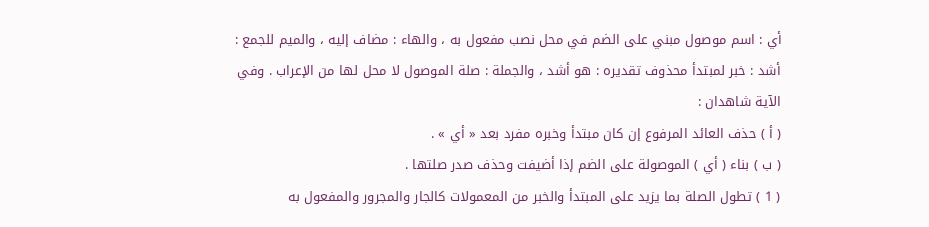أي : اسم موصول مبني على الضم في محل نصب مفعول به ، والهاء : مضاف إليه ، والميم للجمع : أشد : خبر لمبتدأ محذوف تقديره : هو أشد ، والجملة : صلة الموصول لا محل لها من الإعراب . وفي الآية شاهدان :
( أ ) حذف العائد المرفوع إن كان مبتدأ وخبره مفرد بعد « أي » .
( ب ) بناء ( أي ) الموصولة على الضم إذا أضيفت وحذف صدر صلتها .
( 1 ) تطول الصلة بما يزيد على المبتدأ والخبر من المعمولات كالجار والمجرور والمفعول به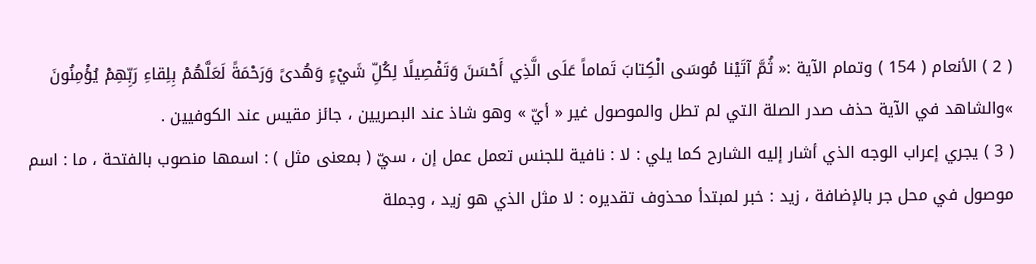( 2 ) الأنعام ( 154 ) وتمام الآية :« ثُمَّ آتَيْنا مُوسَى الْكِتابَ تَماماً عَلَى الَّذِي أَحْسَنَ وَتَفْصِيلًا لِكُلِّ شَيْءٍ وَهُدىً وَرَحْمَةً لَعَلَّهُمْ بِلِقاءِ رَبِّهِمْ يُؤْمِنُونَ »والشاهد في الآية حذف صدر الصلة التي لم تطل والموصول غير « أيّ » وهو شاذ عند البصريين ، جائز مقيس عند الكوفيين .
( 3 ) يجري إعراب الوجه الذي أشار إليه الشارح كما يلي : لا : نافية للجنس تعمل عمل إن ، سيّ ( بمعنى مثل ) : اسمها منصوب بالفتحة ، ما : اسم موصول في محل جر بالإضافة ، زيد : خبر لمبتدأ محذوف تقديره : لا مثل الذي هو زيد ، وجملة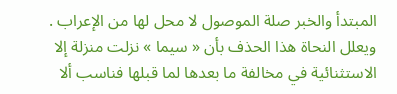المبتدأ والخبر صلة الموصول لا محل لها من الإعراب . ويعلل النحاة هذا الحذف بأن « سيما » نزلت منزلة إلا الاستثنائية في مخالفة ما بعدها لما قبلها فناسب ألا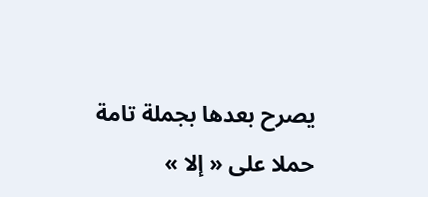يصرح بعدها بجملة تامة حملا على « إلا »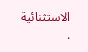الاستثنائية .